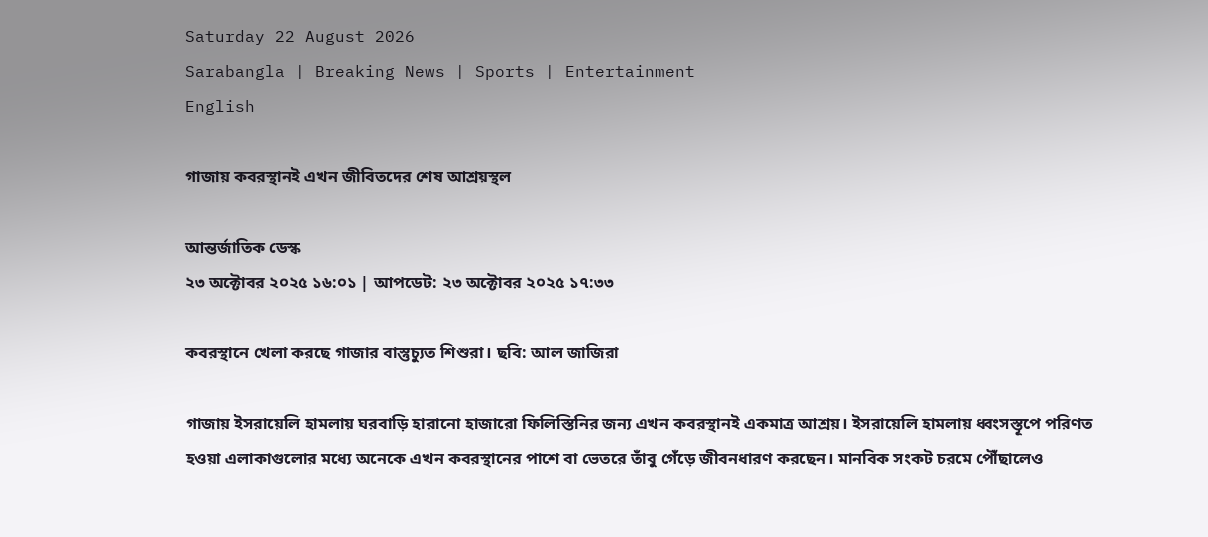Saturday 22 August 2026
Sarabangla | Breaking News | Sports | Entertainment
English

গাজায় কবরস্থানই এখন জীবিতদের শেষ আশ্রয়স্থল

আন্তর্জাতিক ডেস্ক
২৩ অক্টোবর ২০২৫ ১৬:০১ | আপডেট: ২৩ অক্টোবর ২০২৫ ১৭:৩৩

কবরস্থানে খেলা করছে গাজার বাস্তুচ্যুত শিশুরা। ছবি: আল জাজিরা

গাজায় ইসরায়েলি হামলায় ঘরবাড়ি হারানো হাজারো ফিলিস্তিনির জন্য এখন কবরস্থানই একমাত্র আশ্রয়। ইসরায়েলি হামলায় ধ্বংসস্তূপে পরিণত হওয়া এলাকাগুলোর মধ্যে অনেকে এখন কবরস্থানের পাশে বা ভেতরে তাঁবু গেঁড়ে জীবনধারণ করছেন। মানবিক সংকট চরমে পৌঁছালেও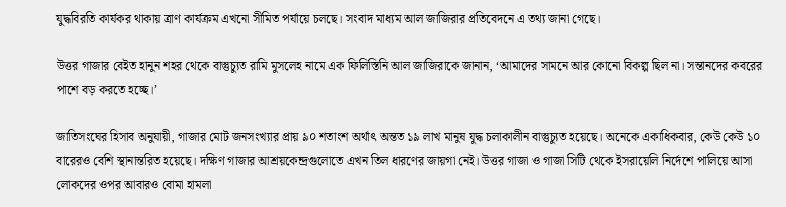যুদ্ধবিরতি কার্যকর থাকায় ত্রাণ কার্যক্রম এখনো সীমিত পর্যায়ে চলছে। সংবাদ মাধ্যম আল জাজিরার প্রতিবেদনে এ তথ্য জানা গেছে।

উত্তর গাজার বেইত হানুন শহর থেকে বাস্তুচ্যুত রামি মুসলেহ নামে এক ফিলিস্তিনি আল জাজিরাকে জানান, ‘আমাদের সামনে আর কোনো বিকল্প ছিল না। সন্তানদের কবরের পাশে বড় করতে হচ্ছে।’

জাতিসংঘের হিসাব অনুযায়ী, গাজার মোট জনসংখ্যার প্রায় ৯০ শতাংশ অর্থাৎ অন্তত ১৯ লাখ মানুষ যুদ্ধ চলাকালীন বাস্তুচ্যুত হয়েছে। অনেকে একাধিকবার, কেউ কেউ ১০ বারেরও বেশি স্থানান্তরিত হয়েছে। দক্ষিণ গাজার আশ্রয়কেন্দ্রগুলোতে এখন তিল ধারণের জায়গা নেই। উত্তর গাজা ও গাজা সিটি থেকে ইসরায়েলি নির্দেশে পালিয়ে আসা লোকদের ওপর আবারও বোমা হামলা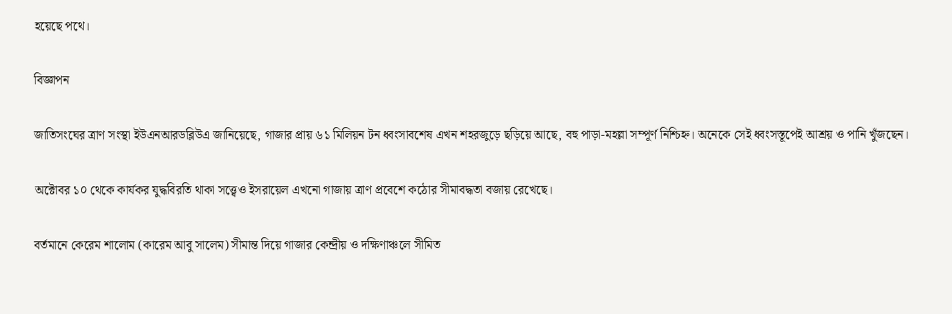হয়েছে পথে।

বিজ্ঞাপন

জাতিসংঘের ত্রাণ সংস্থা ইউএনআরডব্লিউএ জানিয়েছে, গাজার প্রায় ৬১ মিলিয়ন টন ধ্বংসাবশেষ এখন শহরজুড়ে ছড়িয়ে আছে, বহু পাড়া-মহল্লা সম্পূর্ণ নিশ্চিহ্ন। অনেকে সেই ধ্বংসস্তূপেই আশ্রয় ও পানি খুঁজছেন।

অক্টোবর ১০ থেকে কার্যকর যুদ্ধবিরতি থাকা সত্ত্বেও ইসরায়েল এখনো গাজায় ত্রাণ প্রবেশে কঠোর সীমাবদ্ধতা বজায় রেখেছে।

বর্তমানে কেরেম শালোম (কারেম আবু সালেম) সীমান্ত দিয়ে গাজার কেন্দ্রীয় ও দক্ষিণাঞ্চলে সীমিত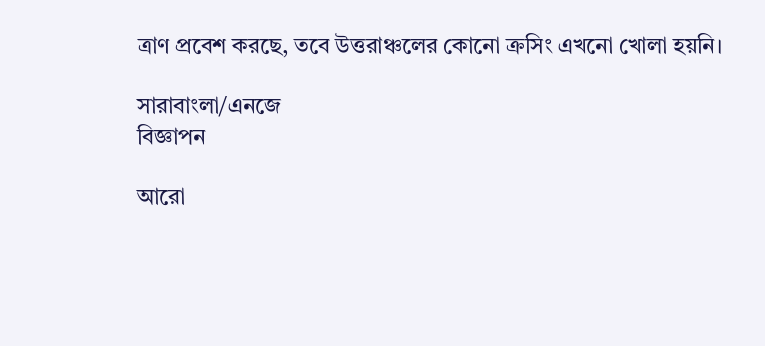ত্রাণ প্রবেশ করছে, তবে উত্তরাঞ্চলের কোনো ক্রসিং এখনো খোলা হয়নি।

সারাবাংলা/এনজে
বিজ্ঞাপন

আরো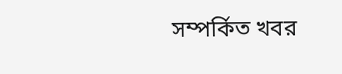সম্পর্কিত খবর